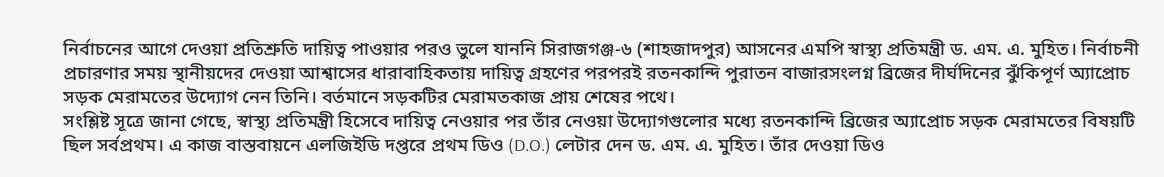নির্বাচনের আগে দেওয়া প্রতিশ্রুতি দায়িত্ব পাওয়ার পরও ভুলে যাননি সিরাজগঞ্জ-৬ (শাহজাদপুর) আসনের এমপি স্বাস্থ্য প্রতিমন্ত্রী ড. এম. এ. মুহিত। নির্বাচনী প্রচারণার সময় স্থানীয়দের দেওয়া আশ্বাসের ধারাবাহিকতায় দায়িত্ব গ্রহণের পরপরই রতনকান্দি পুরাতন বাজারসংলগ্ন ব্রিজের দীর্ঘদিনের ঝুঁকিপূর্ণ অ্যাপ্রোচ সড়ক মেরামতের উদ্যোগ নেন তিনি। বর্তমানে সড়কটির মেরামতকাজ প্রায় শেষের পথে।
সংশ্লিষ্ট সূত্রে জানা গেছে, স্বাস্থ্য প্রতিমন্ত্রী হিসেবে দায়িত্ব নেওয়ার পর তাঁর নেওয়া উদ্যোগগুলোর মধ্যে রতনকান্দি ব্রিজের অ্যাপ্রোচ সড়ক মেরামতের বিষয়টি ছিল সর্বপ্রথম। এ কাজ বাস্তবায়নে এলজিইডি দপ্তরে প্রথম ডিও (D.O.) লেটার দেন ড. এম. এ. মুহিত। তাঁর দেওয়া ডিও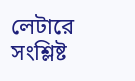লেটারে সংশ্লিষ্ট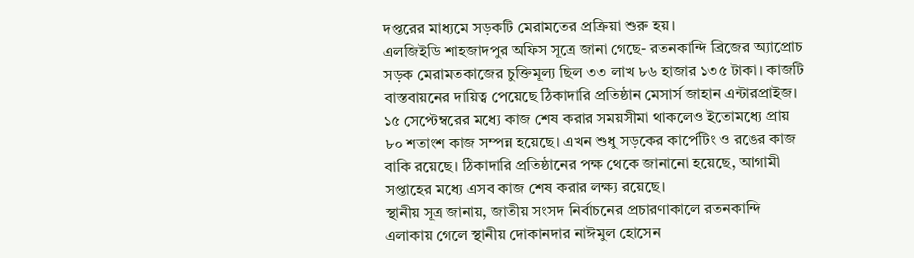দপ্তরের মাধ্যমে সড়কটি মেরামতের প্রক্রিয়া শুরু হয়।
এলজিইডি শাহজাদপুর অফিস সূত্রে জানা গেছে- রতনকান্দি ব্রিজের অ্যাপ্রোচ সড়ক মেরামতকাজের চুক্তিমূল্য ছিল ৩৩ লাখ ৮৬ হাজার ১৩৫ টাকা। কাজটি বাস্তবায়নের দায়িত্ব পেয়েছে ঠিকাদারি প্রতিষ্ঠান মেসার্স জাহান এন্টারপ্রাইজ। ১৫ সেপ্টেম্বরের মধ্যে কাজ শেষ করার সময়সীমা থাকলেও ইতোমধ্যে প্রায় ৮০ শতাংশ কাজ সম্পন্ন হয়েছে। এখন শুধু সড়কের কার্পেটিং ও রঙের কাজ বাকি রয়েছে। ঠিকাদারি প্রতিষ্ঠানের পক্ষ থেকে জানানো হয়েছে, আগামী সপ্তাহের মধ্যে এসব কাজ শেষ করার লক্ষ্য রয়েছে।
স্থানীয় সূত্র জানায়, জাতীয় সংসদ নির্বাচনের প্রচারণাকালে রতনকান্দি এলাকায় গেলে স্থানীয় দোকানদার নাঈমুল হোসেন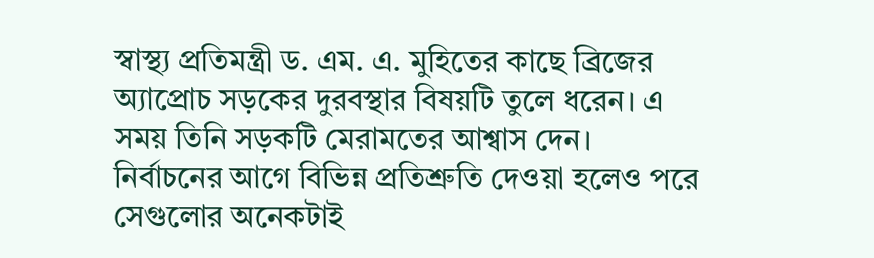স্বাস্থ্য প্রতিমন্ত্রী ড. এম. এ. মুহিতের কাছে ব্রিজের অ্যাপ্রোচ সড়কের দুরবস্থার বিষয়টি তুলে ধরেন। এ সময় তিনি সড়কটি মেরামতের আশ্বাস দেন।
নির্বাচনের আগে বিভিন্ন প্রতিশ্রুতি দেওয়া হলেও পরে সেগুলোর অনেকটাই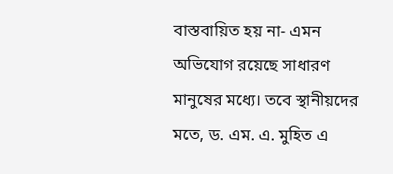বাস্তবায়িত হয় না- এমন অভিযোগ রয়েছে সাধারণ মানুষের মধ্যে। তবে স্থানীয়দের মতে, ড. এম. এ. মুহিত এ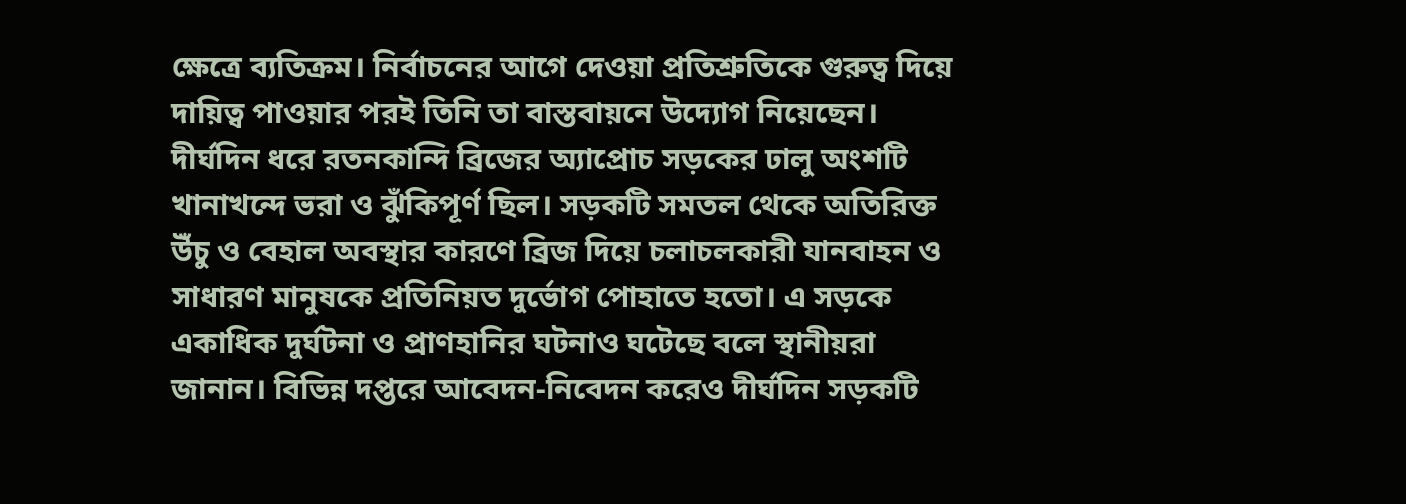ক্ষেত্রে ব্যতিক্রম। নির্বাচনের আগে দেওয়া প্রতিশ্রুতিকে গুরুত্ব দিয়ে দায়িত্ব পাওয়ার পরই তিনি তা বাস্তবায়নে উদ্যোগ নিয়েছেন।
দীর্ঘদিন ধরে রতনকান্দি ব্রিজের অ্যাপ্রোচ সড়কের ঢালু অংশটি খানাখন্দে ভরা ও ঝুঁকিপূর্ণ ছিল। সড়কটি সমতল থেকে অতিরিক্ত উঁচু ও বেহাল অবস্থার কারণে ব্রিজ দিয়ে চলাচলকারী যানবাহন ও সাধারণ মানুষকে প্রতিনিয়ত দুর্ভোগ পোহাতে হতো। এ সড়কে একাধিক দুর্ঘটনা ও প্রাণহানির ঘটনাও ঘটেছে বলে স্থানীয়রা জানান। বিভিন্ন দপ্তরে আবেদন-নিবেদন করেও দীর্ঘদিন সড়কটি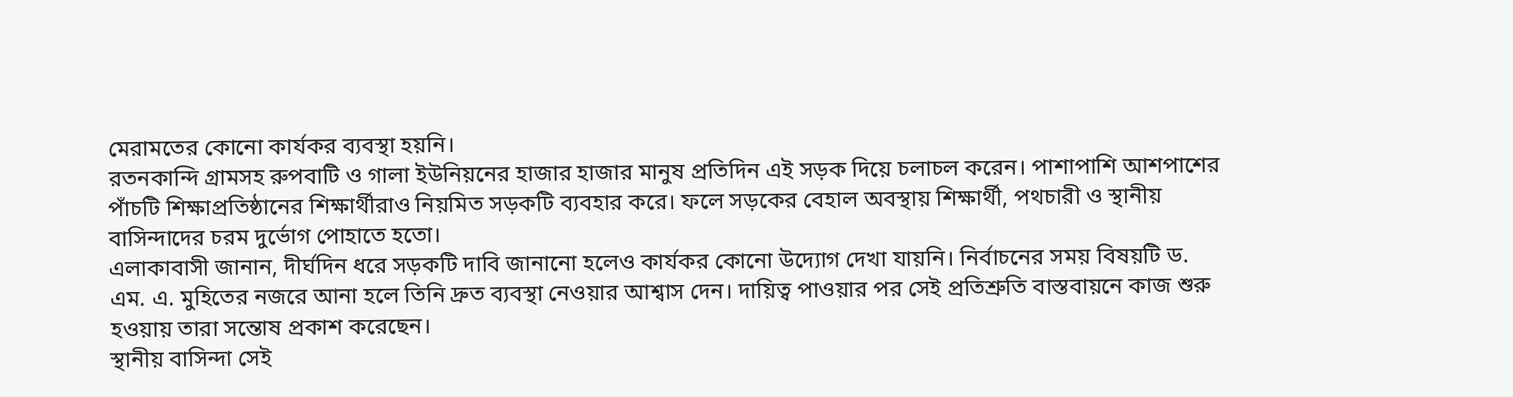মেরামতের কোনো কার্যকর ব্যবস্থা হয়নি।
রতনকান্দি গ্রামসহ রুপবাটি ও গালা ইউনিয়নের হাজার হাজার মানুষ প্রতিদিন এই সড়ক দিয়ে চলাচল করেন। পাশাপাশি আশপাশের পাঁচটি শিক্ষাপ্রতিষ্ঠানের শিক্ষার্থীরাও নিয়মিত সড়কটি ব্যবহার করে। ফলে সড়কের বেহাল অবস্থায় শিক্ষার্থী, পথচারী ও স্থানীয় বাসিন্দাদের চরম দুর্ভোগ পোহাতে হতো।
এলাকাবাসী জানান, দীর্ঘদিন ধরে সড়কটি দাবি জানানো হলেও কার্যকর কোনো উদ্যোগ দেখা যায়নি। নির্বাচনের সময় বিষয়টি ড. এম. এ. মুহিতের নজরে আনা হলে তিনি দ্রুত ব্যবস্থা নেওয়ার আশ্বাস দেন। দায়িত্ব পাওয়ার পর সেই প্রতিশ্রুতি বাস্তবায়নে কাজ শুরু হওয়ায় তারা সন্তোষ প্রকাশ করেছেন।
স্থানীয় বাসিন্দা সেই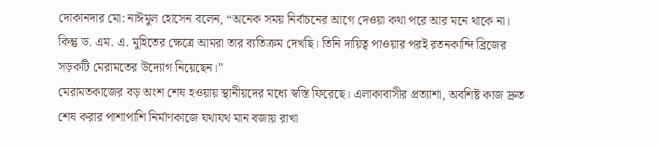দোকানদার মো: নাঈমুল হোসেন বলেন, “অনেক সময় নির্বাচনের আগে দেওয়া কথা পরে আর মনে থাকে না। কিন্তু ড. এম. এ. মুহিতের ক্ষেত্রে আমরা তার ব্যতিক্রম দেখছি। তিনি দায়িত্ব পাওয়ার পরই রতনকান্দি ব্রিজের সড়কটি মেরামতের উদ্যোগ নিয়েছেন।”
মেরামতকাজের বড় অংশ শেষ হওয়ায় স্থানীয়দের মধ্যে স্বস্তি ফিরেছে। এলাকাবাসীর প্রত্যাশা, অবশিষ্ট কাজ দ্রুত শেষ করার পাশাপাশি নির্মাণকাজে যথাযথ মান বজায় রাখা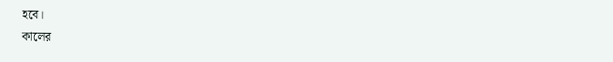হবে।
কালের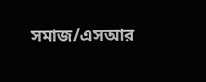সমাজ/এসআর